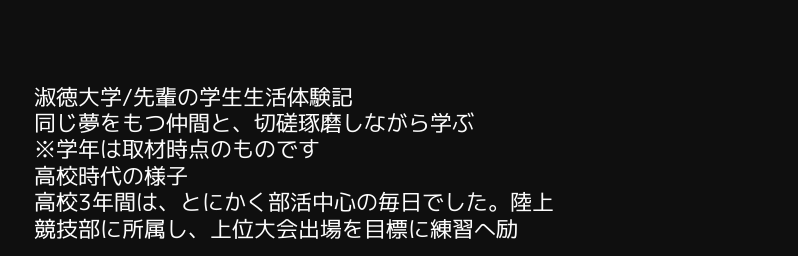淑徳大学/先輩の学生生活体験記
同じ夢をもつ仲間と、切磋琢磨しながら学ぶ
※学年は取材時点のものです
高校時代の様子
高校3年間は、とにかく部活中心の毎日でした。陸上競技部に所属し、上位大会出場を目標に練習へ励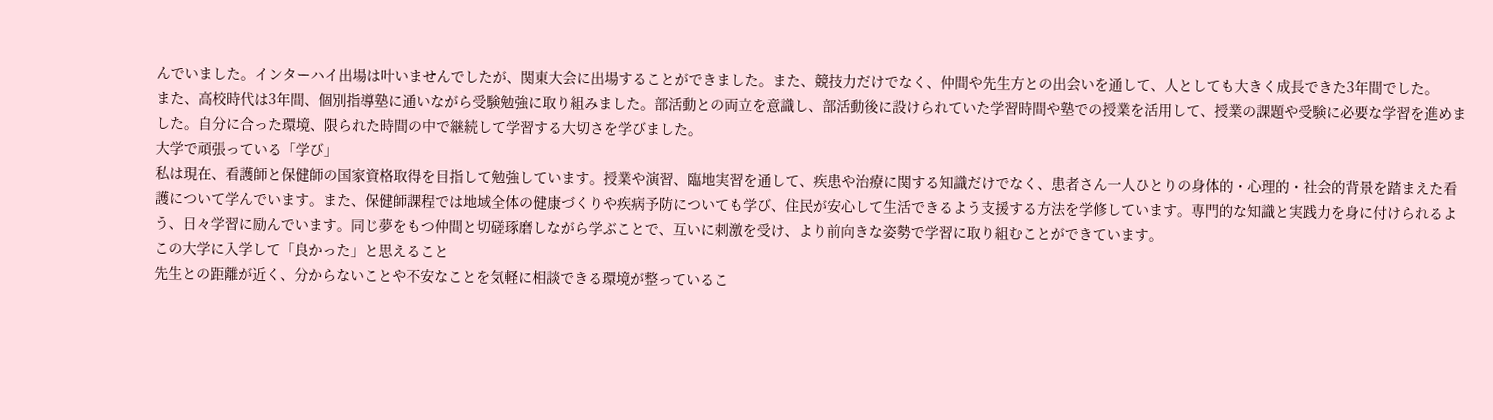んでいました。インターハイ出場は叶いませんでしたが、関東大会に出場することができました。また、競技力だけでなく、仲間や先生方との出会いを通して、人としても大きく成長できた3年間でした。
また、高校時代は3年間、個別指導塾に通いながら受験勉強に取り組みました。部活動との両立を意識し、部活動後に設けられていた学習時間や塾での授業を活用して、授業の課題や受験に必要な学習を進めました。自分に合った環境、限られた時間の中で継続して学習する大切さを学びました。
大学で頑張っている「学び」
私は現在、看護師と保健師の国家資格取得を目指して勉強しています。授業や演習、臨地実習を通して、疾患や治療に関する知識だけでなく、患者さん一人ひとりの身体的・心理的・社会的背景を踏まえた看護について学んでいます。また、保健師課程では地域全体の健康づくりや疾病予防についても学び、住民が安心して生活できるよう支援する方法を学修しています。専門的な知識と実践力を身に付けられるよう、日々学習に励んでいます。同じ夢をもつ仲間と切磋琢磨しながら学ぶことで、互いに刺激を受け、より前向きな姿勢で学習に取り組むことができています。
この大学に入学して「良かった」と思えること
先生との距離が近く、分からないことや不安なことを気軽に相談できる環境が整っているこ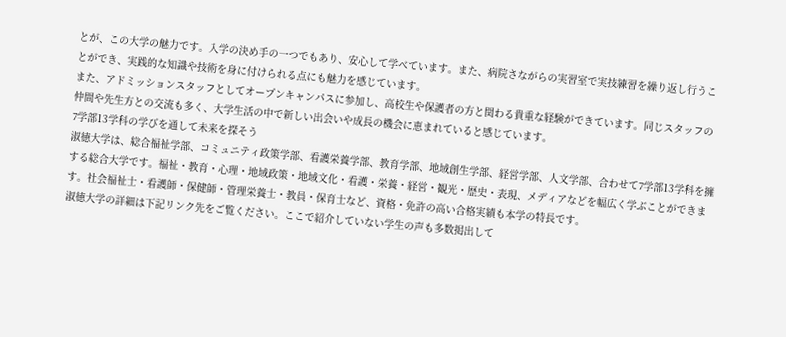とが、この大学の魅力です。入学の決め手の一つでもあり、安心して学べています。また、病院さながらの実習室で実技練習を繰り返し行うことができ、実践的な知識や技術を身に付けられる点にも魅力を感じています。
また、アドミッションスタッフとしてオープンキャンパスに参加し、高校生や保護者の方と関わる貴重な経験ができています。同じスタッフの仲間や先生方との交流も多く、大学生活の中で新しい出会いや成長の機会に恵まれていると感じています。
7学部13学科の学びを通して未来を探そう
淑徳大学は、総合福祉学部、コミュニティ政策学部、看護栄養学部、教育学部、地域創生学部、経営学部、人文学部、合わせて7学部13学科を擁する総合大学です。福祉・教育・心理・地域政策・地域文化・看護・栄養・経営・観光・歴史・表現、メディアなどを幅広く学ぶことができます。社会福祉士・看護師・保健師・管理栄養士・教員・保育士など、資格・免許の高い合格実績も本学の特長です。
淑徳大学の詳細は下記リンク先をご覧ください。ここで紹介していない学生の声も多数掲出して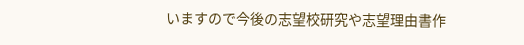いますので今後の志望校研究や志望理由書作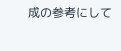成の参考にして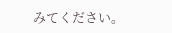みてください。